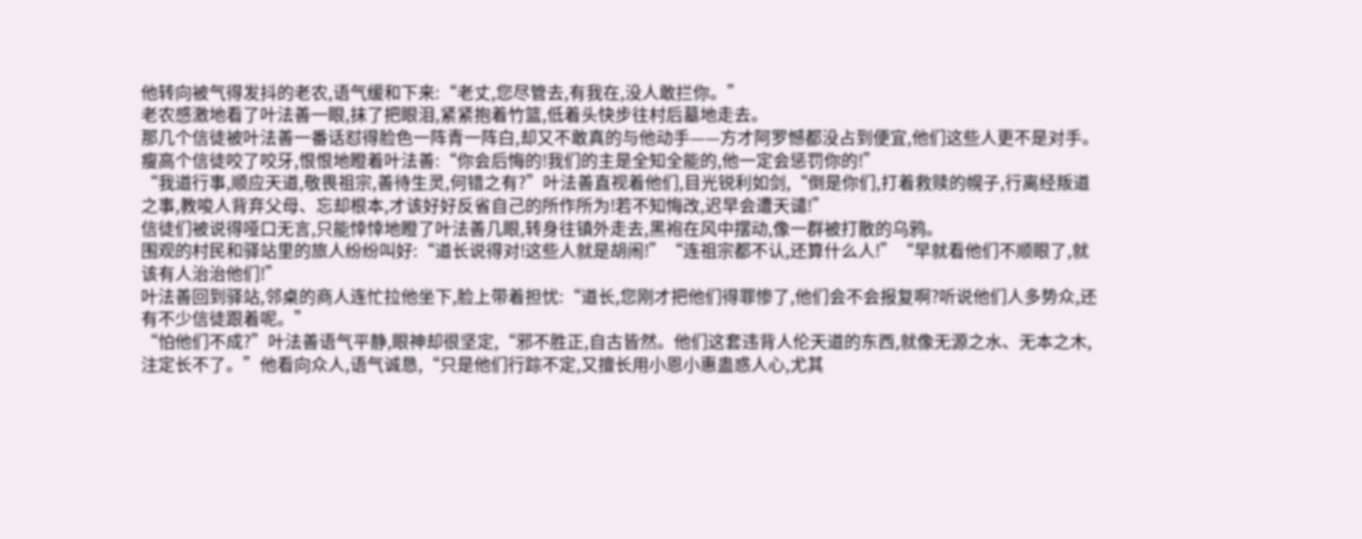他转向被气得发抖的老农,语气缓和下来:“老丈,您尽管去,有我在,没人敢拦你。”
老农感激地看了叶法善一眼,抹了把眼泪,紧紧抱着竹篮,低着头快步往村后墓地走去。
那几个信徒被叶法善一番话怼得脸色一阵青一阵白,却又不敢真的与他动手——方才阿罗憾都没占到便宜,他们这些人更不是对手。瘦高个信徒咬了咬牙,恨恨地瞪着叶法善:“你会后悔的!我们的主是全知全能的,他一定会惩罚你的!”
“我道行事,顺应天道,敬畏祖宗,善待生灵,何错之有?”叶法善直视着他们,目光锐利如剑,“倒是你们,打着救赎的幌子,行离经叛道之事,教唆人背弃父母、忘却根本,才该好好反省自己的所作所为!若不知悔改,迟早会遭天谴!”
信徒们被说得哑口无言,只能悻悻地瞪了叶法善几眼,转身往镇外走去,黑袍在风中摆动,像一群被打散的乌鸦。
围观的村民和驿站里的旅人纷纷叫好:“道长说得对!这些人就是胡闹!”“连祖宗都不认,还算什么人!”“早就看他们不顺眼了,就该有人治治他们!”
叶法善回到驿站,邻桌的商人连忙拉他坐下,脸上带着担忧:“道长,您刚才把他们得罪惨了,他们会不会报复啊?听说他们人多势众,还有不少信徒跟着呢。”
“怕他们不成?”叶法善语气平静,眼神却很坚定,“邪不胜正,自古皆然。他们这套违背人伦天道的东西,就像无源之水、无本之木,注定长不了。”他看向众人,语气诚恳,“只是他们行踪不定,又擅长用小恩小惠蛊惑人心,尤其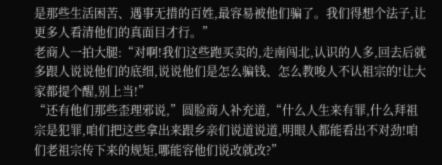是那些生活困苦、遇事无措的百姓,最容易被他们骗了。我们得想个法子,让更多人看清他们的真面目才行。”
老商人一拍大腿:“对啊!我们这些跑买卖的,走南闯北,认识的人多,回去后就多跟人说说他们的底细,说说他们是怎么骗钱、怎么教唆人不认祖宗的!让大家都提个醒,别上当!”
“还有他们那些歪理邪说,”圆脸商人补充道,“什么人生来有罪,什么拜祖宗是犯罪,咱们把这些拿出来跟乡亲们说道说道,明眼人都能看出不对劲!咱们老祖宗传下来的规矩,哪能容他们说改就改?”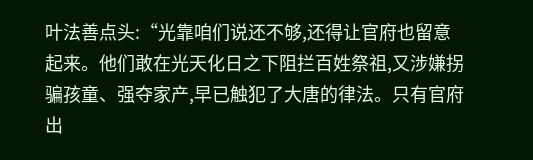叶法善点头:“光靠咱们说还不够,还得让官府也留意起来。他们敢在光天化日之下阻拦百姓祭祖,又涉嫌拐骗孩童、强夺家产,早已触犯了大唐的律法。只有官府出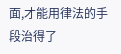面,才能用律法的手段治得了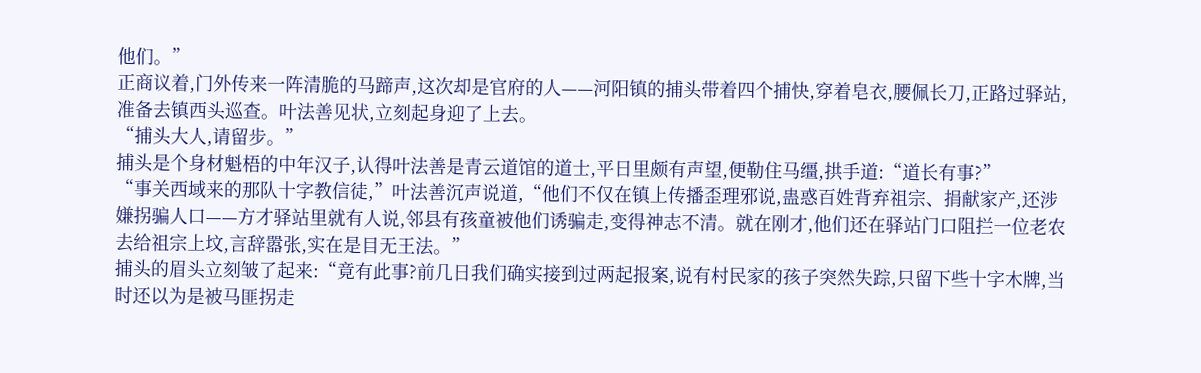他们。”
正商议着,门外传来一阵清脆的马蹄声,这次却是官府的人——河阳镇的捕头带着四个捕快,穿着皂衣,腰佩长刀,正路过驿站,准备去镇西头巡查。叶法善见状,立刻起身迎了上去。
“捕头大人,请留步。”
捕头是个身材魁梧的中年汉子,认得叶法善是青云道馆的道士,平日里颇有声望,便勒住马缰,拱手道:“道长有事?”
“事关西域来的那队十字教信徒,”叶法善沉声说道,“他们不仅在镇上传播歪理邪说,蛊惑百姓背弃祖宗、捐献家产,还涉嫌拐骗人口——方才驿站里就有人说,邻县有孩童被他们诱骗走,变得神志不清。就在刚才,他们还在驿站门口阻拦一位老农去给祖宗上坟,言辞嚣张,实在是目无王法。”
捕头的眉头立刻皱了起来:“竟有此事?前几日我们确实接到过两起报案,说有村民家的孩子突然失踪,只留下些十字木牌,当时还以为是被马匪拐走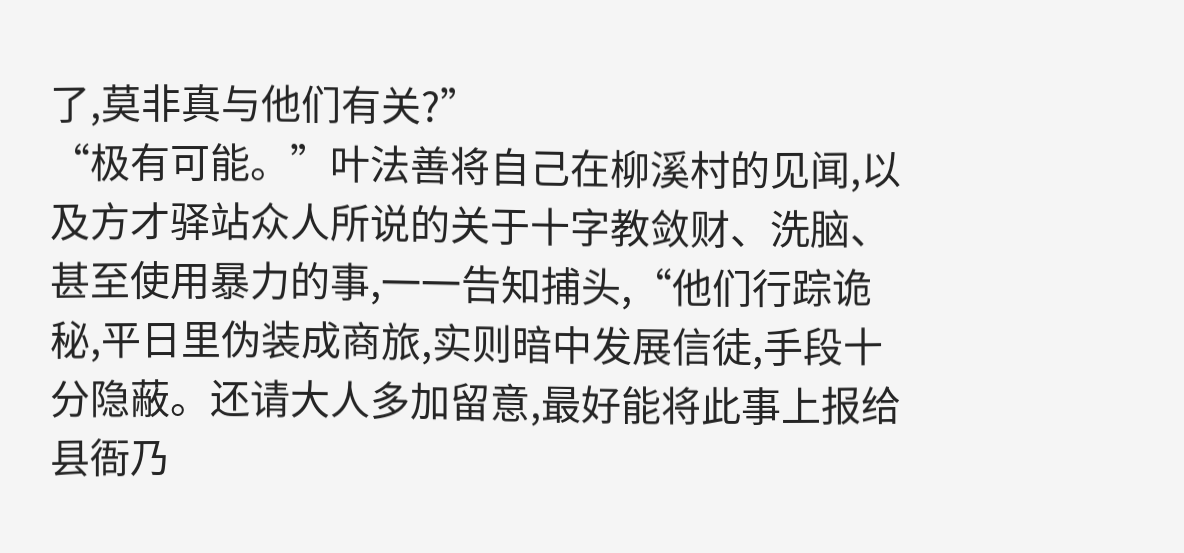了,莫非真与他们有关?”
“极有可能。”叶法善将自己在柳溪村的见闻,以及方才驿站众人所说的关于十字教敛财、洗脑、甚至使用暴力的事,一一告知捕头,“他们行踪诡秘,平日里伪装成商旅,实则暗中发展信徒,手段十分隐蔽。还请大人多加留意,最好能将此事上报给县衙乃